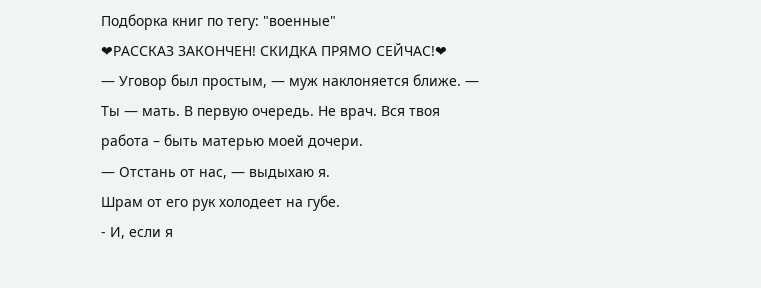Подборка книг по тегу: "военные"
❤РАССКАЗ ЗАКОНЧЕН! СКИДКА ПРЯМО СЕЙЧАС!❤
— Уговор был простым, — муж наклоняется ближе. — Ты — мать. В первую очередь. Не врач. Вся твоя работа – быть матерью моей дочери.
— Отстань от нас, — выдыхаю я.
Шрам от его рук холодеет на губе.
- И, если я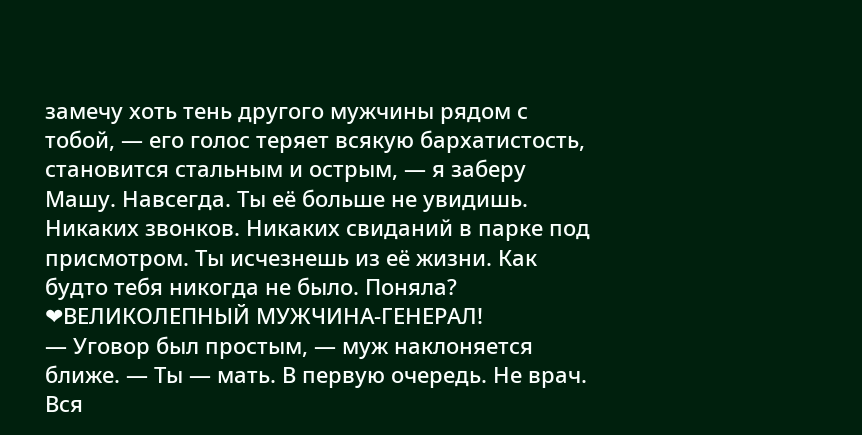замечу хоть тень другого мужчины рядом с тобой, — его голос теряет всякую бархатистость, становится стальным и острым, — я заберу Машу. Навсегда. Ты её больше не увидишь. Никаких звонков. Никаких свиданий в парке под присмотром. Ты исчезнешь из её жизни. Как будто тебя никогда не было. Поняла?
❤ВЕЛИКОЛЕПНЫЙ МУЖЧИНА-ГЕНЕРАЛ!
— Уговор был простым, — муж наклоняется ближе. — Ты — мать. В первую очередь. Не врач. Вся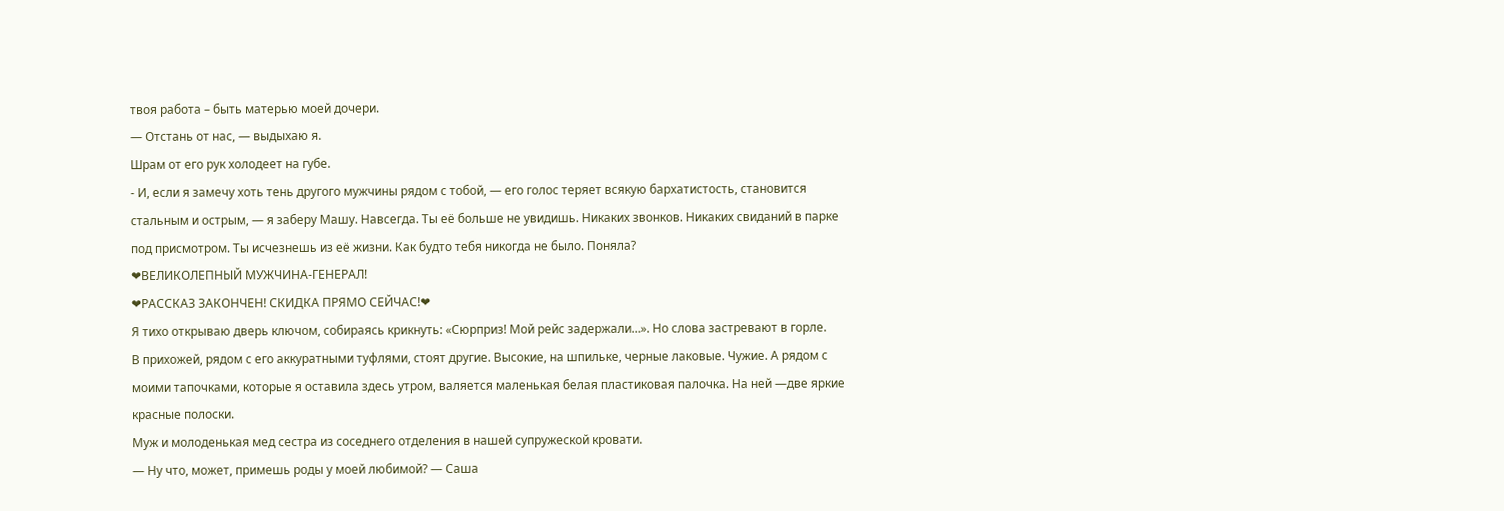твоя работа – быть матерью моей дочери.
— Отстань от нас, — выдыхаю я.
Шрам от его рук холодеет на губе.
- И, если я замечу хоть тень другого мужчины рядом с тобой, — его голос теряет всякую бархатистость, становится стальным и острым, — я заберу Машу. Навсегда. Ты её больше не увидишь. Никаких звонков. Никаких свиданий в парке под присмотром. Ты исчезнешь из её жизни. Как будто тебя никогда не было. Поняла?
❤ВЕЛИКОЛЕПНЫЙ МУЖЧИНА-ГЕНЕРАЛ!
❤РАССКАЗ ЗАКОНЧЕН! СКИДКА ПРЯМО СЕЙЧАС!❤
Я тихо открываю дверь ключом, собираясь крикнуть: «Сюрприз! Мой рейс задержали…». Но слова застревают в горле.
В прихожей, рядом с его аккуратными туфлями, стоят другие. Высокие, на шпильке, черные лаковые. Чужие. А рядом с моими тапочками, которые я оставила здесь утром, валяется маленькая белая пластиковая палочка. На ней —две яркие красные полоски.
Муж и молоденькая мед сестра из соседнего отделения в нашей супружеской кровати.
— Ну что, может, примешь роды у моей любимой? — Саша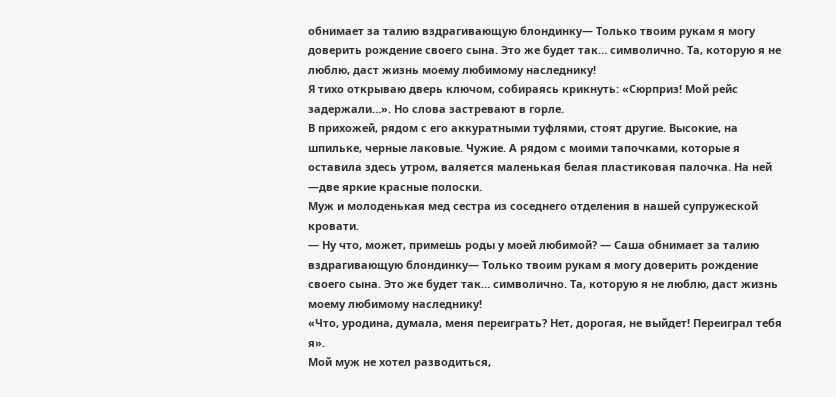обнимает за талию вздрагивающую блондинку— Только твоим рукам я могу доверить рождение своего сына. Это же будет так… символично. Та, которую я не люблю, даст жизнь моему любимому наследнику!
Я тихо открываю дверь ключом, собираясь крикнуть: «Сюрприз! Мой рейс задержали…». Но слова застревают в горле.
В прихожей, рядом с его аккуратными туфлями, стоят другие. Высокие, на шпильке, черные лаковые. Чужие. А рядом с моими тапочками, которые я оставила здесь утром, валяется маленькая белая пластиковая палочка. На ней —две яркие красные полоски.
Муж и молоденькая мед сестра из соседнего отделения в нашей супружеской кровати.
— Ну что, может, примешь роды у моей любимой? — Саша обнимает за талию вздрагивающую блондинку— Только твоим рукам я могу доверить рождение своего сына. Это же будет так… символично. Та, которую я не люблю, даст жизнь моему любимому наследнику!
«Что, уродина, думала, меня переиграть? Нет, дорогая, не выйдет! Переиграл тебя я».
Мой муж не хотел разводиться,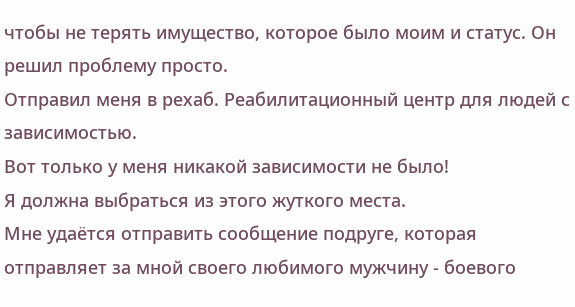чтобы не терять имущество, которое было моим и статус. Он решил проблему просто.
Отправил меня в рехаб. Реабилитационный центр для людей с зависимостью.
Вот только у меня никакой зависимости не было!
Я должна выбраться из этого жуткого места.
Мне удаётся отправить сообщение подруге, которая отправляет за мной своего любимого мужчину - боевого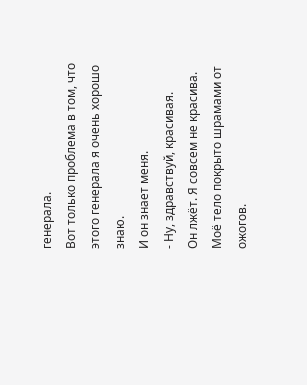генерала.
Вот только проблема в том, что этого генерала я очень хорошо знаю.
И он знает меня.
- Ну, здравствуй, красивая.
Он лжёт. Я совсем не красива. Моё тело покрыто шрамами от ожогов.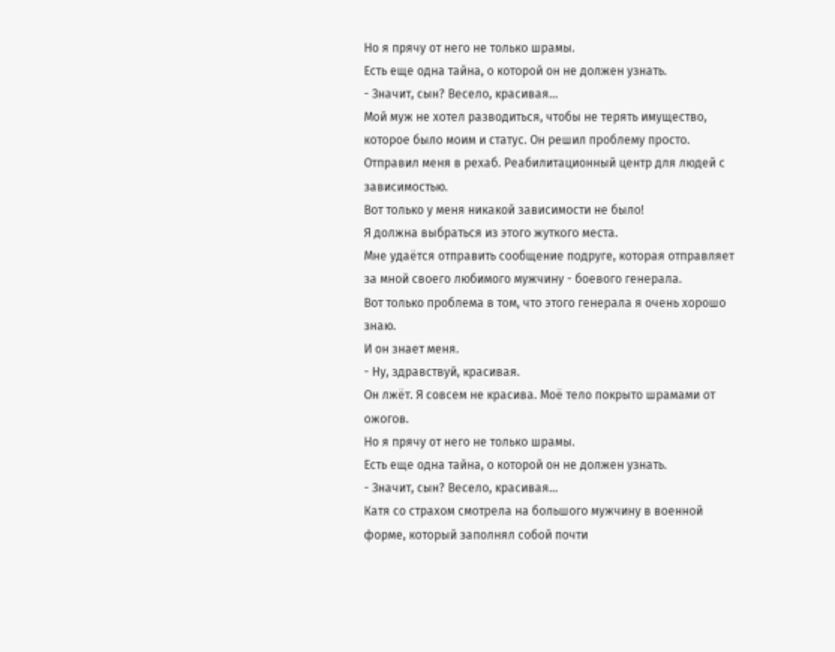Но я прячу от него не только шрамы.
Есть еще одна тайна, о которой он не должен узнать.
- Значит, сын? Весело, красивая…
Мой муж не хотел разводиться, чтобы не терять имущество, которое было моим и статус. Он решил проблему просто.
Отправил меня в рехаб. Реабилитационный центр для людей с зависимостью.
Вот только у меня никакой зависимости не было!
Я должна выбраться из этого жуткого места.
Мне удаётся отправить сообщение подруге, которая отправляет за мной своего любимого мужчину - боевого генерала.
Вот только проблема в том, что этого генерала я очень хорошо знаю.
И он знает меня.
- Ну, здравствуй, красивая.
Он лжёт. Я совсем не красива. Моё тело покрыто шрамами от ожогов.
Но я прячу от него не только шрамы.
Есть еще одна тайна, о которой он не должен узнать.
- Значит, сын? Весело, красивая…
Катя со страхом смотрела на большого мужчину в военной форме, который заполнял собой почти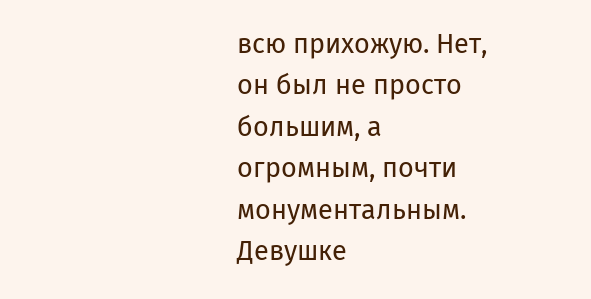всю прихожую. Нет, он был не просто большим, а огромным, почти монументальным. Девушке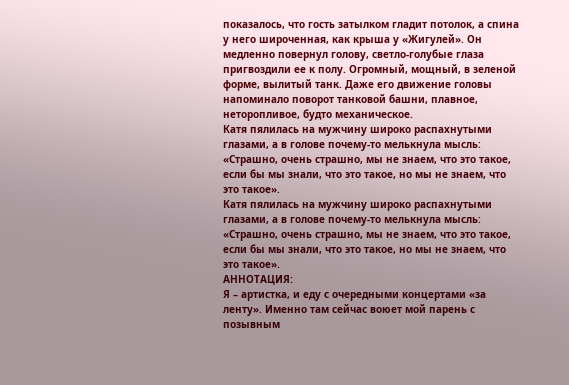показалось, что гость затылком гладит потолок, а спина у него широченная, как крыша у «Жигулей». Он медленно повернул голову, светло-голубые глаза пригвоздили ее к полу. Огромный, мощный, в зеленой форме, вылитый танк. Даже его движение головы напоминало поворот танковой башни, плавное, неторопливое, будто механическое.
Катя пялилась на мужчину широко распахнутыми глазами, а в голове почему-то мелькнула мысль: «Страшно, очень страшно, мы не знаем, что это такое, если бы мы знали, что это такое, но мы не знаем, что это такое».
Катя пялилась на мужчину широко распахнутыми глазами, а в голове почему-то мелькнула мысль: «Страшно, очень страшно, мы не знаем, что это такое, если бы мы знали, что это такое, но мы не знаем, что это такое».
АННОТАЦИЯ:
Я – артистка, и еду с очередными концертами «за ленту». Именно там сейчас воюет мой парень с позывным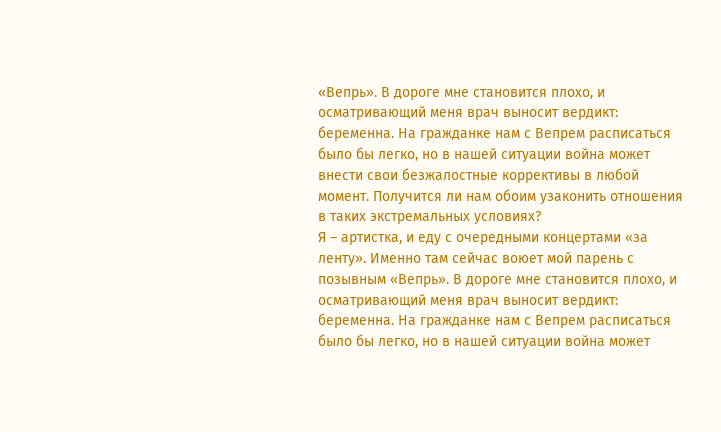«Вепрь». В дороге мне становится плохо, и осматривающий меня врач выносит вердикт: беременна. На гражданке нам с Вепрем расписаться было бы легко, но в нашей ситуации война может внести свои безжалостные коррективы в любой момент. Получится ли нам обоим узаконить отношения в таких экстремальных условиях?
Я – артистка, и еду с очередными концертами «за ленту». Именно там сейчас воюет мой парень с позывным «Вепрь». В дороге мне становится плохо, и осматривающий меня врач выносит вердикт: беременна. На гражданке нам с Вепрем расписаться было бы легко, но в нашей ситуации война может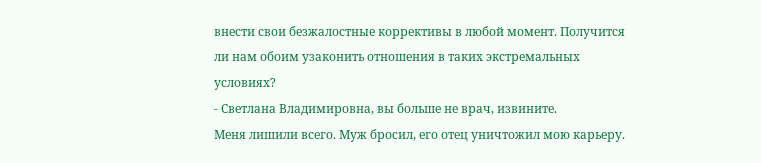внести свои безжалостные коррективы в любой момент. Получится ли нам обоим узаконить отношения в таких экстремальных условиях?
- Светлана Владимировна, вы больше не врач, извините.
Меня лишили всего. Муж бросил, его отец уничтожил мою карьеру.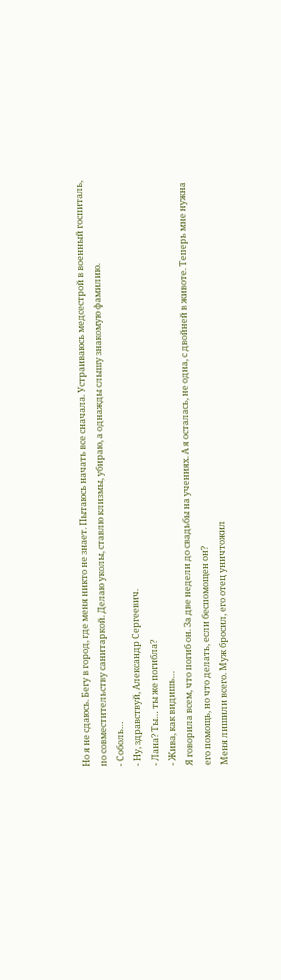Но я не сдаюсь. Бегу в город, где меня никто не знает. Пытаюсь начать все сначала. Устраиваюсь медсестрой в военный госпиталь, по совместительству санитаркой. Делаю уколы, ставлю клизмы, убираю, а однажды слышу знакомую фамилию.
- Соболь…
- Ну, здравствуй, Александр Сергеевич.
- Лана? Ты… ты же погибла?
- Жива, как видишь…
Я говорила всем, что погиб он. За две недели до свадьбы на учениях. А я осталась, не одна, с двойней в животе. Теперь мне нужна его помощь, но что делать, если беспомощен он?
Меня лишили всего. Муж бросил, его отец уничтожил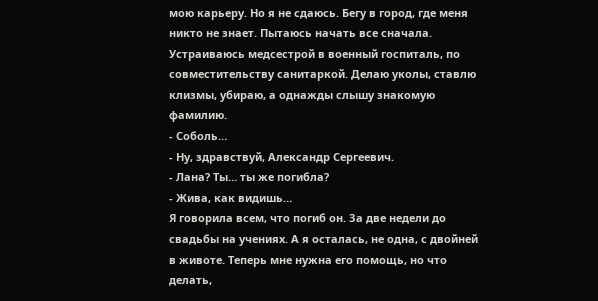мою карьеру. Но я не сдаюсь. Бегу в город, где меня никто не знает. Пытаюсь начать все сначала. Устраиваюсь медсестрой в военный госпиталь, по совместительству санитаркой. Делаю уколы, ставлю клизмы, убираю, а однажды слышу знакомую фамилию.
- Соболь…
- Ну, здравствуй, Александр Сергеевич.
- Лана? Ты… ты же погибла?
- Жива, как видишь…
Я говорила всем, что погиб он. За две недели до свадьбы на учениях. А я осталась, не одна, с двойней в животе. Теперь мне нужна его помощь, но что делать,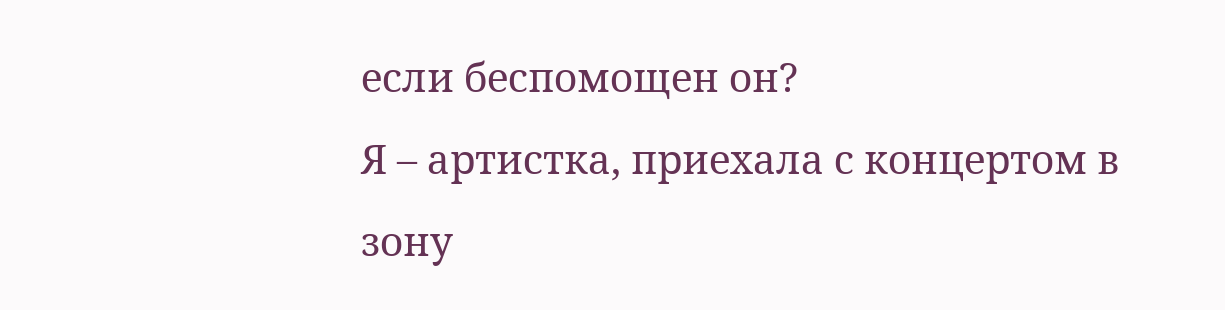если беспомощен он?
Я – артистка, приехала с концертом в зону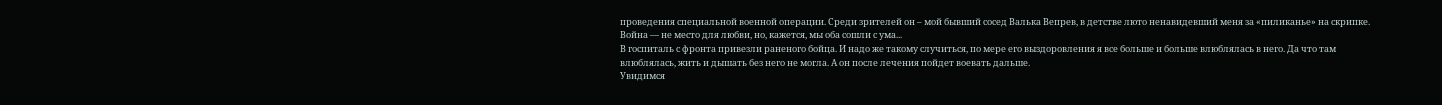проведения специальной военной операции. Среди зрителей он – мой бывший сосед Валька Вепрев, в детстве люто ненавидевший меня за «пиликанье» на скрипке. Война — не место для любви, но, кажется, мы оба сошли с ума...
В госпиталь с фронта привезли раненого бойца. И надо же такому случиться, по мере его выздоровления я все больше и больше влюблялась в него. Да что там влюблялась, жить и дышать без него не могла. А он после лечения пойдет воевать дальше.
Увидимся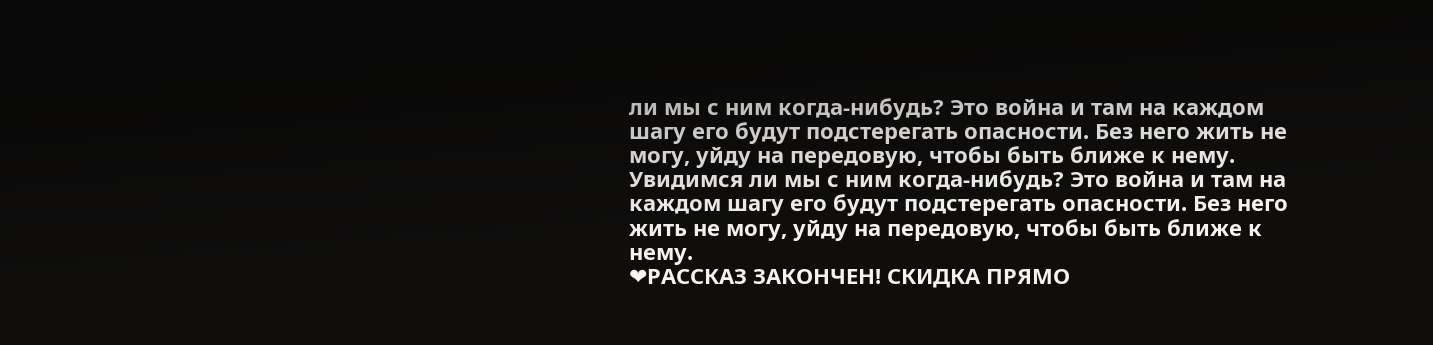ли мы с ним когда-нибудь? Это война и там на каждом шагу его будут подстерегать опасности. Без него жить не могу, уйду на передовую, чтобы быть ближе к нему.
Увидимся ли мы с ним когда-нибудь? Это война и там на каждом шагу его будут подстерегать опасности. Без него жить не могу, уйду на передовую, чтобы быть ближе к нему.
❤РАССКАЗ ЗАКОНЧЕН! СКИДКА ПРЯМО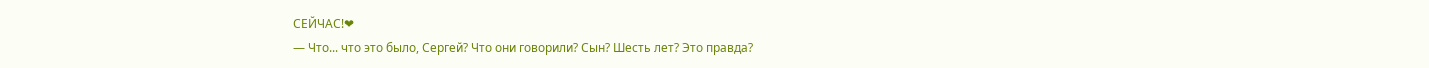СЕЙЧАС!❤
— Что... что это было, Сергей? Что они говорили? Сын? Шесть лет? Это правда?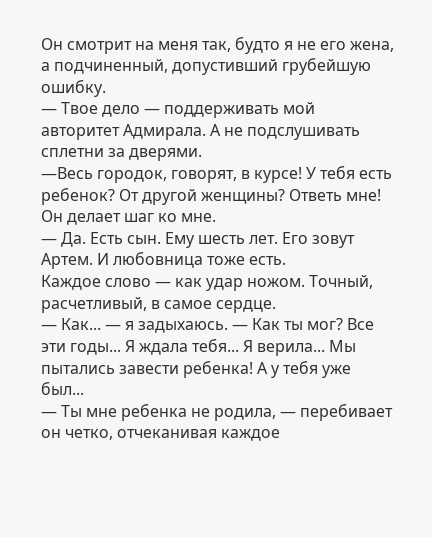Он смотрит на меня так, будто я не его жена, а подчиненный, допустивший грубейшую ошибку.
— Твое дело — поддерживать мой авторитет Адмирала. А не подслушивать сплетни за дверями.
—Весь городок, говорят, в курсе! У тебя есть ребенок? От другой женщины? Ответь мне!
Он делает шаг ко мне.
— Да. Есть сын. Ему шесть лет. Его зовут Артем. И любовница тоже есть.
Каждое слово — как удар ножом. Точный, расчетливый, в самое сердце.
— Как... — я задыхаюсь. — Как ты мог? Все эти годы... Я ждала тебя... Я верила... Мы пытались завести ребенка! А у тебя уже был...
— Ты мне ребенка не родила, — перебивает он четко, отчеканивая каждое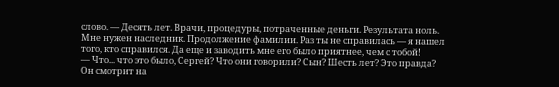слово. — Десять лет. Врачи, процедуры, потраченные деньги. Результата ноль. Мне нужен наследник. Продолжение фамилии. Раз ты не справилась — я нашел того, кто справился. Да еще и заводить мне его было приятнее, чем с тобой!
— Что... что это было, Сергей? Что они говорили? Сын? Шесть лет? Это правда?
Он смотрит на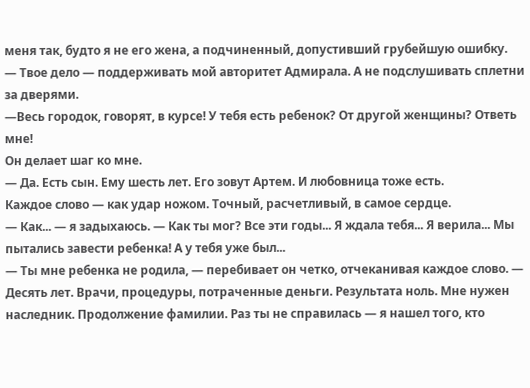меня так, будто я не его жена, а подчиненный, допустивший грубейшую ошибку.
— Твое дело — поддерживать мой авторитет Адмирала. А не подслушивать сплетни за дверями.
—Весь городок, говорят, в курсе! У тебя есть ребенок? От другой женщины? Ответь мне!
Он делает шаг ко мне.
— Да. Есть сын. Ему шесть лет. Его зовут Артем. И любовница тоже есть.
Каждое слово — как удар ножом. Точный, расчетливый, в самое сердце.
— Как... — я задыхаюсь. — Как ты мог? Все эти годы... Я ждала тебя... Я верила... Мы пытались завести ребенка! А у тебя уже был...
— Ты мне ребенка не родила, — перебивает он четко, отчеканивая каждое слово. — Десять лет. Врачи, процедуры, потраченные деньги. Результата ноль. Мне нужен наследник. Продолжение фамилии. Раз ты не справилась — я нашел того, кто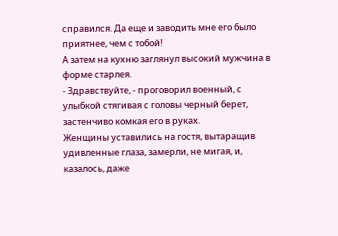справился. Да еще и заводить мне его было приятнее, чем с тобой!
А затем на кухню заглянул высокий мужчина в форме старлея.
- Здравствуйте, - проговорил военный, с улыбкой стягивая с головы черный берет, застенчиво комкая его в руках.
Женщины уставились на гостя, вытаращив удивленные глаза, замерли, не мигая, и, казалось, даже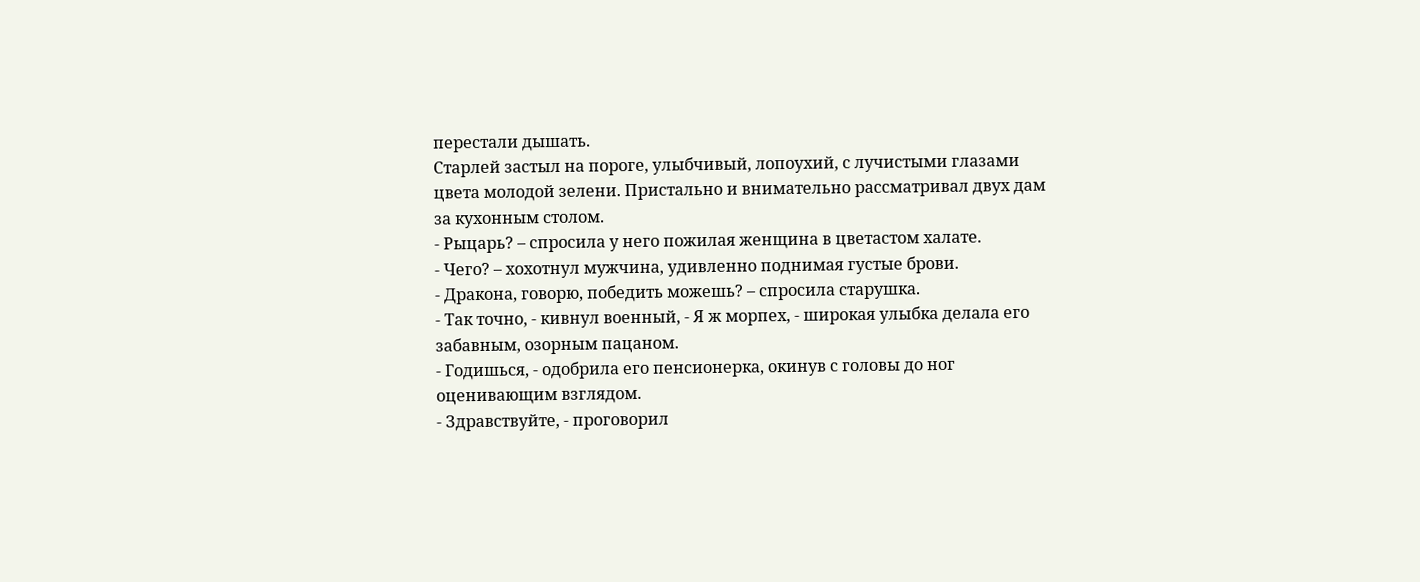перестали дышать.
Старлей застыл на пороге, улыбчивый, лопоухий, с лучистыми глазами цвета молодой зелени. Пристально и внимательно рассматривал двух дам за кухонным столом.
- Рыцарь? – спросила у него пожилая женщина в цветастом халате.
- Чего? – хохотнул мужчина, удивленно поднимая густые брови.
- Дракона, говорю, победить можешь? – спросила старушка.
- Так точно, - кивнул военный, - Я ж морпех, - широкая улыбка делала его забавным, озорным пацаном.
- Годишься, - одобрила его пенсионерка, окинув с головы до ног оценивающим взглядом.
- Здравствуйте, - проговорил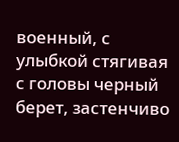военный, с улыбкой стягивая с головы черный берет, застенчиво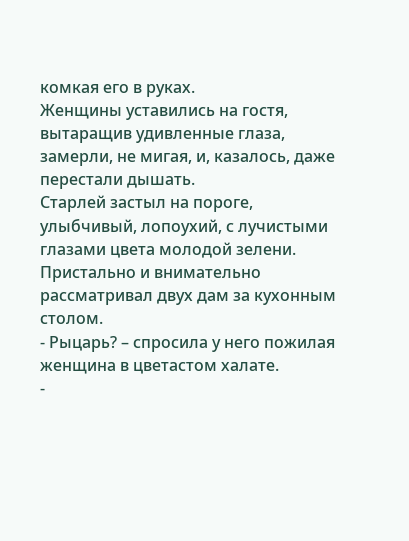комкая его в руках.
Женщины уставились на гостя, вытаращив удивленные глаза, замерли, не мигая, и, казалось, даже перестали дышать.
Старлей застыл на пороге, улыбчивый, лопоухий, с лучистыми глазами цвета молодой зелени. Пристально и внимательно рассматривал двух дам за кухонным столом.
- Рыцарь? – спросила у него пожилая женщина в цветастом халате.
-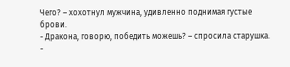Чего? – хохотнул мужчина, удивленно поднимая густые брови.
- Дракона, говорю, победить можешь? – спросила старушка.
-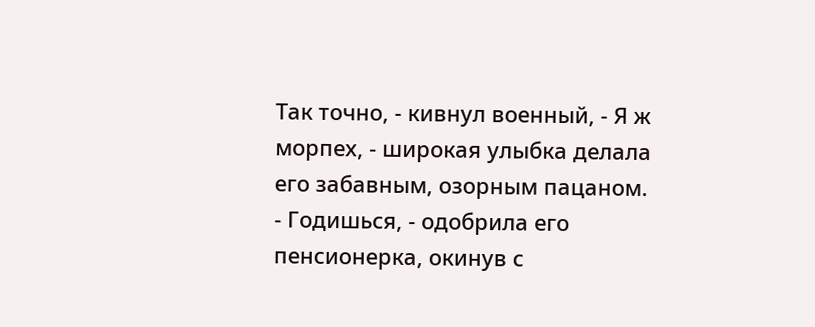Так точно, - кивнул военный, - Я ж морпех, - широкая улыбка делала его забавным, озорным пацаном.
- Годишься, - одобрила его пенсионерка, окинув с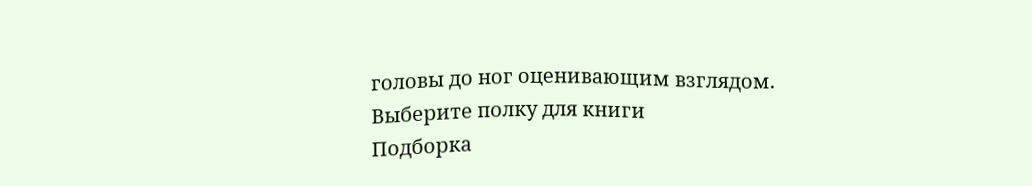головы до ног оценивающим взглядом.
Выберите полку для книги
Подборка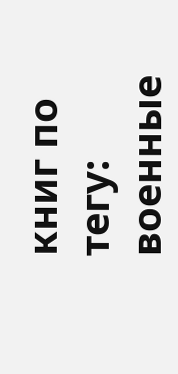книг по тегу: военные